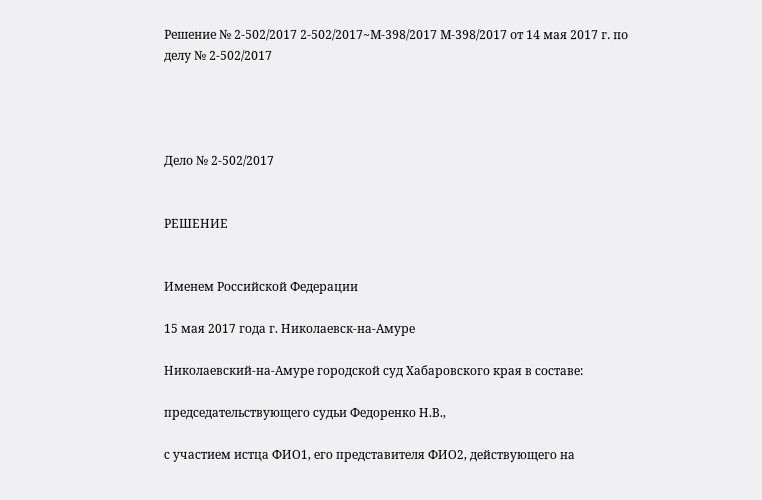Решение № 2-502/2017 2-502/2017~М-398/2017 М-398/2017 от 14 мая 2017 г. по делу № 2-502/2017




Дело № 2-502/2017


РЕШЕНИЕ


Именем Российской Федерации

15 мая 2017 года г. Николаевск-на-Амуре

Николаевский-на-Амуре городской суд Хабаровского края в составе:

председательствующего судьи Федоренко Н.В.,

с участием истца ФИО1, его представителя ФИО2, действующего на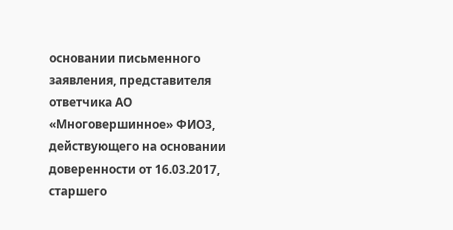основании письменного заявления, представителя ответчика АО «Многовершинное» ФИО3, действующего на основании доверенности от 16.03.2017, старшего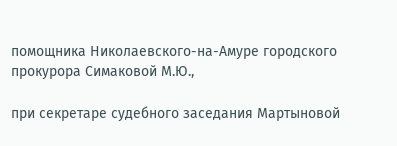помощника Николаевского-на-Амуре городского прокурора Симаковой М.Ю.,

при секретаре судебного заседания Мартыновой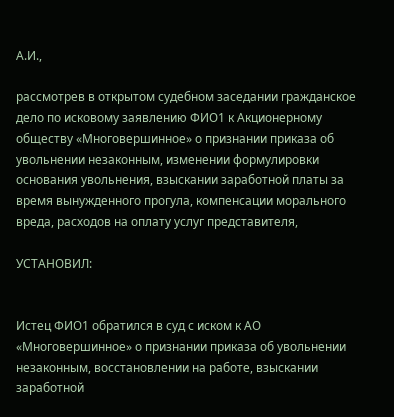А.И.,

рассмотрев в открытом судебном заседании гражданское дело по исковому заявлению ФИО1 к Акционерному обществу «Многовершинное» о признании приказа об увольнении незаконным, изменении формулировки основания увольнения, взыскании заработной платы за время вынужденного прогула, компенсации морального вреда, расходов на оплату услуг представителя,

УСТАНОВИЛ:


Истец ФИО1 обратился в суд с иском к АО «Многовершинное» о признании приказа об увольнении незаконным, восстановлении на работе, взыскании заработной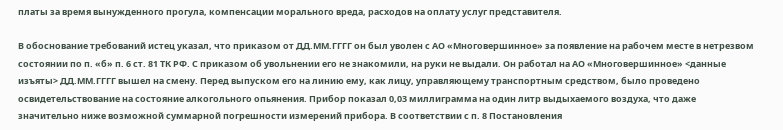платы за время вынужденного прогула, компенсации морального вреда, расходов на оплату услуг представителя.

В обоснование требований истец указал, что приказом от ДД.ММ.ГГГГ он был уволен с АО «Многовершинное» за появление на рабочем месте в нетрезвом состоянии по п. «б» п. 6 ст. 81 ТК РФ. С приказом об увольнении его не знакомили, на руки не выдали. Он работал на АО «Многовершинное» <данные изъяты> ДД.ММ.ГГГГ вышел на смену. Перед выпуском его на линию ему, как лицу, управляющему транспортным средством, было проведено освидетельствование на состояние алкогольного опьянения. Прибор показал 0,03 миллиграмма на один литр выдыхаемого воздуха, что даже значительно ниже возможной суммарной погрешности измерений прибора. В соответствии с п. 8 Постановления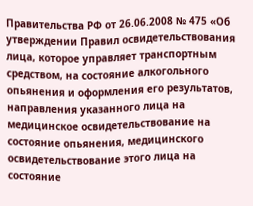Правительства РФ от 26.06.2008 № 475 «Об утверждении Правил освидетельствования лица, которое управляет транспортным средством, на состояние алкогольного опьянения и оформления его результатов, направления указанного лица на медицинское освидетельствование на состояние опьянения, медицинского освидетельствование этого лица на состояние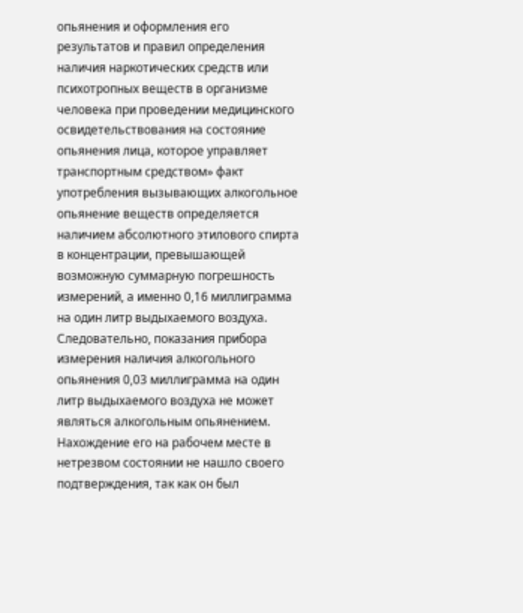опьянения и оформления его результатов и правил определения наличия наркотических средств или психотропных веществ в организме человека при проведении медицинского освидетельствования на состояние опьянения лица, которое управляет транспортным средством» факт употребления вызывающих алкогольное опьянение веществ определяется наличием абсолютного этилового спирта в концентрации, превышающей возможную суммарную погрешность измерений, а именно 0,16 миллиграмма на один литр выдыхаемого воздуха. Следовательно, показания прибора измерения наличия алкогольного опьянения 0,03 миллиграмма на один литр выдыхаемого воздуха не может являться алкогольным опьянением. Нахождение его на рабочем месте в нетрезвом состоянии не нашло своего подтверждения, так как он был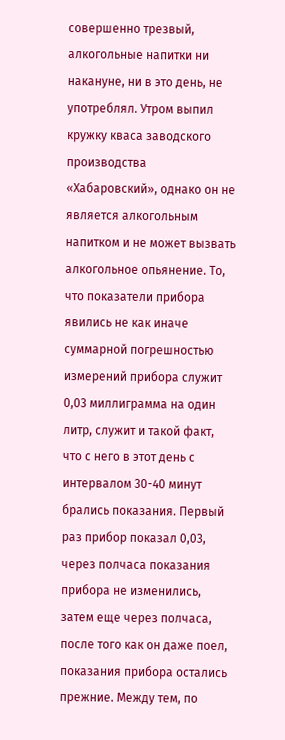совершенно трезвый, алкогольные напитки ни накануне, ни в это день, не употреблял. Утром выпил кружку кваса заводского производства «Хабаровский», однако он не является алкогольным напитком и не может вызвать алкогольное опьянение. То, что показатели прибора явились не как иначе суммарной погрешностью измерений прибора служит 0,03 миллиграмма на один литр, служит и такой факт, что с него в этот день с интервалом 30-40 минут брались показания. Первый раз прибор показал 0,03, через полчаса показания прибора не изменились, затем еще через полчаса, после того как он даже поел, показания прибора остались прежние. Между тем, по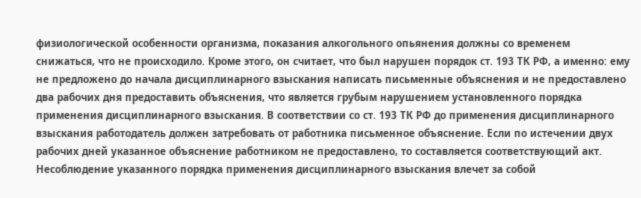физиологической особенности организма, показания алкогольного опьянения должны со временем снижаться, что не происходило. Кроме этого, он считает, что был нарушен порядок ст. 193 ТК РФ, а именно: ему не предложено до начала дисциплинарного взыскания написать письменные объяснения и не предоставлено два рабочих дня предоставить объяснения, что является грубым нарушением установленного порядка применения дисциплинарного взыскания. В соответствии со ст. 193 ТК РФ до применения дисциплинарного взыскания работодатель должен затребовать от работника письменное объяснение. Если по истечении двух рабочих дней указанное объяснение работником не предоставлено, то составляется соответствующий акт. Несоблюдение указанного порядка применения дисциплинарного взыскания влечет за собой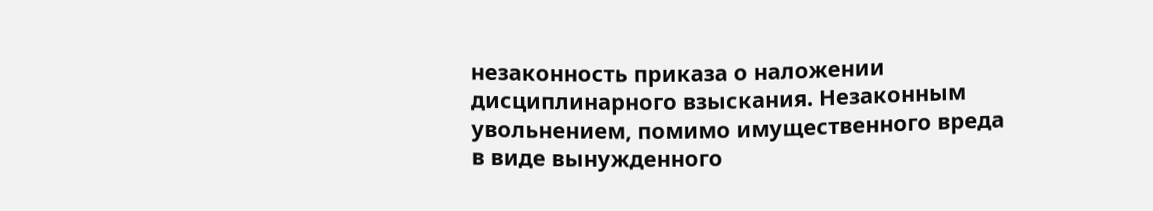незаконность приказа о наложении дисциплинарного взыскания. Незаконным увольнением, помимо имущественного вреда в виде вынужденного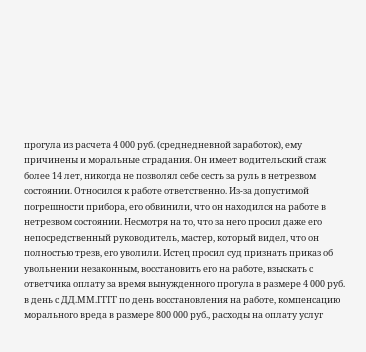прогула из расчета 4 000 руб. (среднедневной заработок), ему причинены и моральные страдания. Он имеет водительский стаж более 14 лет, никогда не позволял себе сесть за руль в нетрезвом состоянии. Относился к работе ответственно. Из-за допустимой погрешности прибора, его обвинили, что он находился на работе в нетрезвом состоянии. Несмотря на то, что за него просил даже его непосредственный руководитель, мастер, который видел, что он полностью трезв, его уволили. Истец просил суд признать приказ об увольнении незаконным, восстановить его на работе, взыскать с ответчика оплату за время вынужденного прогула в размере 4 000 руб. в день с ДД.ММ.ГГГГ по день восстановления на работе, компенсацию морального вреда в размере 800 000 руб., расходы на оплату услуг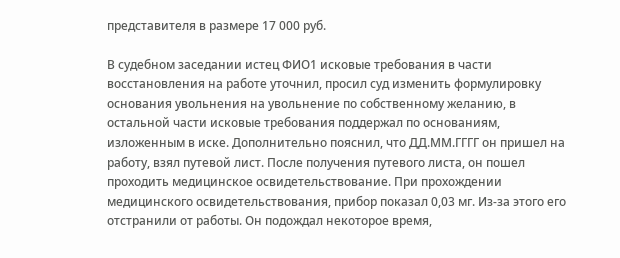представителя в размере 17 000 руб.

В судебном заседании истец ФИО1 исковые требования в части восстановления на работе уточнил, просил суд изменить формулировку основания увольнения на увольнение по собственному желанию, в остальной части исковые требования поддержал по основаниям, изложенным в иске. Дополнительно пояснил, что ДД.ММ.ГГГГ он пришел на работу, взял путевой лист. После получения путевого листа, он пошел проходить медицинское освидетельствование. При прохождении медицинского освидетельствования, прибор показал 0,03 мг. Из-за этого его отстранили от работы. Он подождал некоторое время,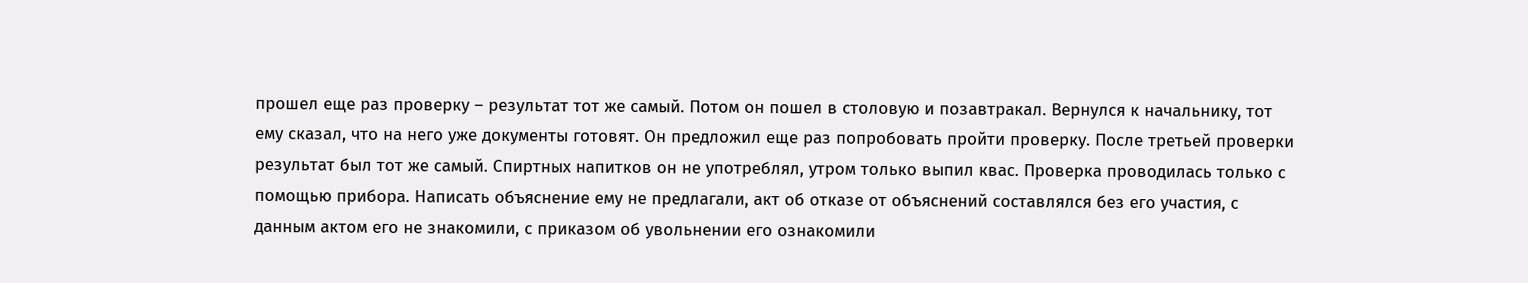прошел еще раз проверку – результат тот же самый. Потом он пошел в столовую и позавтракал. Вернулся к начальнику, тот ему сказал, что на него уже документы готовят. Он предложил еще раз попробовать пройти проверку. После третьей проверки результат был тот же самый. Спиртных напитков он не употреблял, утром только выпил квас. Проверка проводилась только с помощью прибора. Написать объяснение ему не предлагали, акт об отказе от объяснений составлялся без его участия, с данным актом его не знакомили, с приказом об увольнении его ознакомили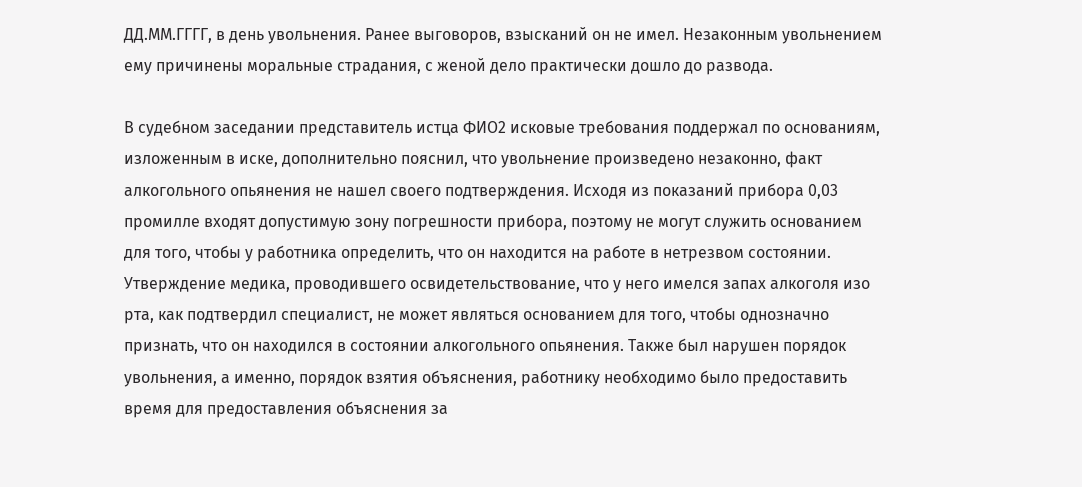ДД.ММ.ГГГГ, в день увольнения. Ранее выговоров, взысканий он не имел. Незаконным увольнением ему причинены моральные страдания, с женой дело практически дошло до развода.

В судебном заседании представитель истца ФИО2 исковые требования поддержал по основаниям, изложенным в иске, дополнительно пояснил, что увольнение произведено незаконно, факт алкогольного опьянения не нашел своего подтверждения. Исходя из показаний прибора 0,03 промилле входят допустимую зону погрешности прибора, поэтому не могут служить основанием для того, чтобы у работника определить, что он находится на работе в нетрезвом состоянии. Утверждение медика, проводившего освидетельствование, что у него имелся запах алкоголя изо рта, как подтвердил специалист, не может являться основанием для того, чтобы однозначно признать, что он находился в состоянии алкогольного опьянения. Также был нарушен порядок увольнения, а именно, порядок взятия объяснения, работнику необходимо было предоставить время для предоставления объяснения за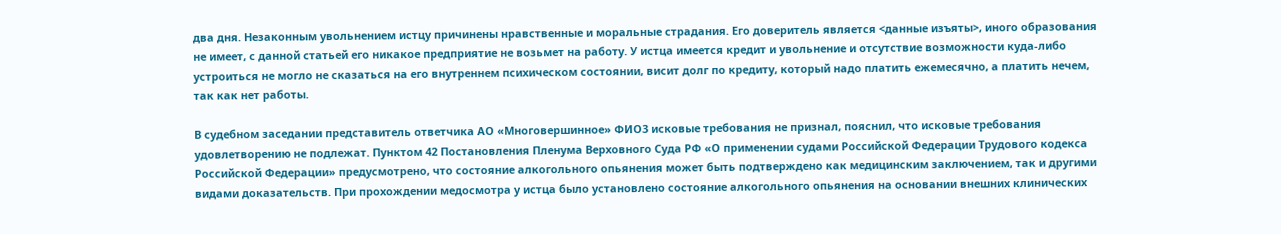два дня. Незаконным увольнением истцу причинены нравственные и моральные страдания. Его доверитель является <данные изъяты>, иного образования не имеет, с данной статьей его никакое предприятие не возьмет на работу. У истца имеется кредит и увольнение и отсутствие возможности куда-либо устроиться не могло не сказаться на его внутреннем психическом состоянии, висит долг по кредиту, который надо платить ежемесячно, а платить нечем, так как нет работы.

В судебном заседании представитель ответчика АО «Многовершинное» ФИО3 исковые требования не признал, пояснил, что исковые требования удовлетворению не подлежат. Пунктом 42 Постановления Пленума Верховного Суда РФ «О применении судами Российской Федерации Трудового кодекса Российской Федерации» предусмотрено, что состояние алкогольного опьянения может быть подтверждено как медицинским заключением, так и другими видами доказательств. При прохождении медосмотра у истца было установлено состояние алкогольного опьянения на основании внешних клинических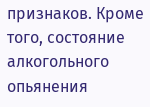признаков. Кроме того, состояние алкогольного опьянения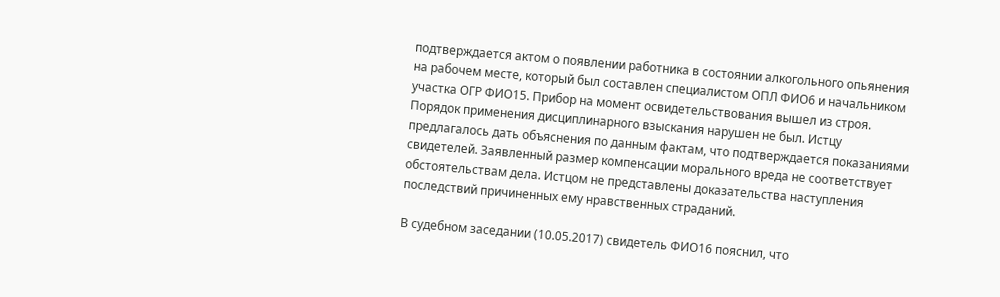подтверждается актом о появлении работника в состоянии алкогольного опьянения на рабочем месте, который был составлен специалистом ОПЛ ФИО6 и начальником участка ОГР ФИО15. Прибор на момент освидетельствования вышел из строя. Порядок применения дисциплинарного взыскания нарушен не был. Истцу предлагалось дать объяснения по данным фактам, что подтверждается показаниями свидетелей. Заявленный размер компенсации морального вреда не соответствует обстоятельствам дела. Истцом не представлены доказательства наступления последствий причиненных ему нравственных страданий.

В судебном заседании (10.05.2017) свидетель ФИО16 пояснил, что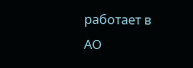работает в АО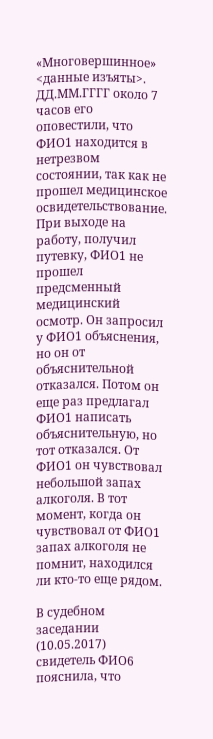«Многовершинное» <данные изъяты>. ДД.ММ.ГГГГ около 7 часов его оповестили, что ФИО1 находится в нетрезвом состоянии, так как не прошел медицинское освидетельствование. При выходе на работу, получил путевку, ФИО1 не прошел предсменный медицинский осмотр. Он запросил у ФИО1 объяснения, но он от объяснительной отказался. Потом он еще раз предлагал ФИО1 написать объяснительную, но тот отказался. От ФИО1 он чувствовал небольшой запах алкоголя. В тот момент, когда он чувствовал от ФИО1 запах алкоголя не помнит, находился ли кто-то еще рядом.

В судебном заседании (10.05.2017) свидетель ФИО6 пояснила, что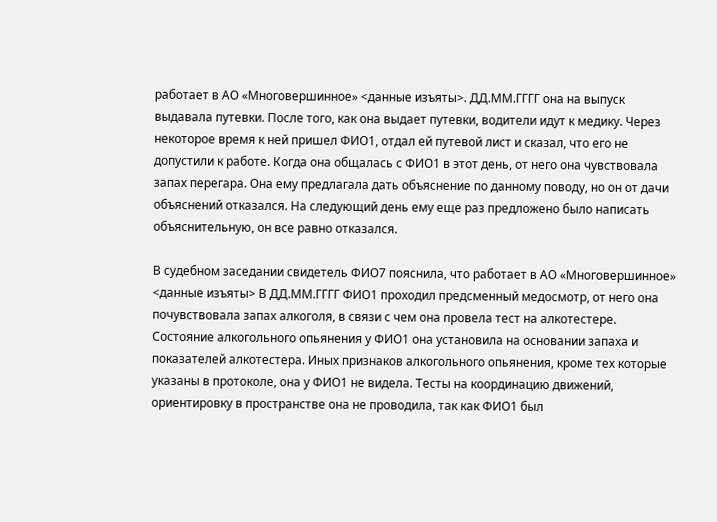работает в АО «Многовершинное» <данные изъяты>. ДД.ММ.ГГГГ она на выпуск выдавала путевки. После того, как она выдает путевки, водители идут к медику. Через некоторое время к ней пришел ФИО1, отдал ей путевой лист и сказал, что его не допустили к работе. Когда она общалась с ФИО1 в этот день, от него она чувствовала запах перегара. Она ему предлагала дать объяснение по данному поводу, но он от дачи объяснений отказался. На следующий день ему еще раз предложено было написать объяснительную, он все равно отказался.

В судебном заседании свидетель ФИО7 пояснила, что работает в АО «Многовершинное» <данные изъяты> В ДД.ММ.ГГГГ ФИО1 проходил предсменный медосмотр, от него она почувствовала запах алкоголя, в связи с чем она провела тест на алкотестере. Состояние алкогольного опьянения у ФИО1 она установила на основании запаха и показателей алкотестера. Иных признаков алкогольного опьянения, кроме тех которые указаны в протоколе, она у ФИО1 не видела. Тесты на координацию движений, ориентировку в пространстве она не проводила, так как ФИО1 был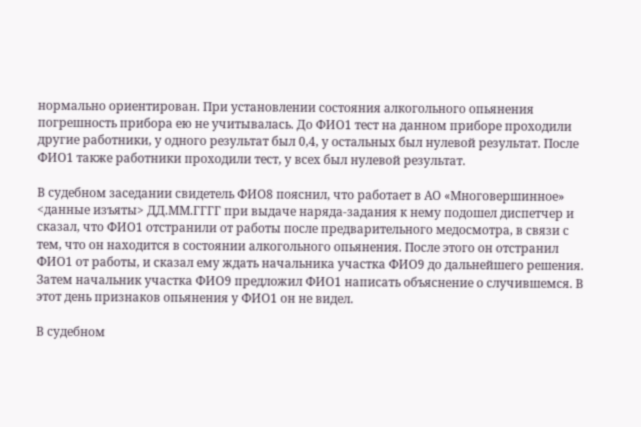нормально ориентирован. При установлении состояния алкогольного опьянения погрешность прибора ею не учитывалась. До ФИО1 тест на данном приборе проходили другие работники, у одного результат был 0,4, у остальных был нулевой результат. После ФИО1 также работники проходили тест, у всех был нулевой результат.

В судебном заседании свидетель ФИО8 пояснил, что работает в АО «Многовершинное» <данные изъяты> ДД.ММ.ГГГГ при выдаче наряда-задания к нему подошел диспетчер и сказал, что ФИО1 отстранили от работы после предварительного медосмотра, в связи с тем, что он находится в состоянии алкогольного опьянения. После этого он отстранил ФИО1 от работы, и сказал ему ждать начальника участка ФИО9 до дальнейшего решения. Затем начальник участка ФИО9 предложил ФИО1 написать объяснение о случившемся. В этот день признаков опьянения у ФИО1 он не видел.

В судебном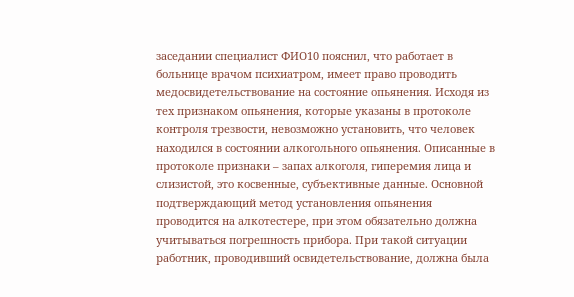заседании специалист ФИО10 пояснил, что работает в больнице врачом психиатром, имеет право проводить медосвидетельствование на состояние опьянения. Исходя из тех признаком опьянения, которые указаны в протоколе контроля трезвости, невозможно установить, что человек находился в состоянии алкогольного опьянения. Описанные в протоколе признаки – запах алкоголя, гиперемия лица и слизистой, это косвенные, субъективные данные. Основной подтверждающий метод установления опьянения проводится на алкотестере, при этом обязательно должна учитываться погрешность прибора. При такой ситуации работник, проводивший освидетельствование, должна была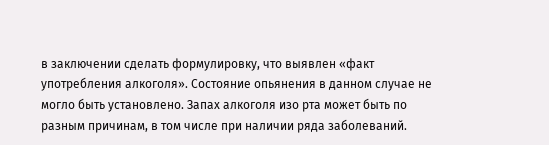в заключении сделать формулировку, что выявлен «факт употребления алкоголя». Состояние опьянения в данном случае не могло быть установлено. Запах алкоголя изо рта может быть по разным причинам, в том числе при наличии ряда заболеваний.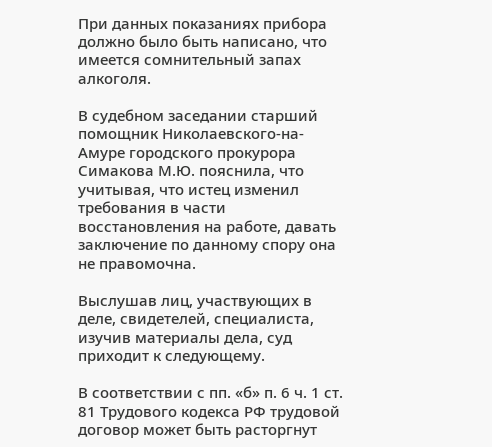При данных показаниях прибора должно было быть написано, что имеется сомнительный запах алкоголя.

В судебном заседании старший помощник Николаевского-на-Амуре городского прокурора Симакова М.Ю. пояснила, что учитывая, что истец изменил требования в части восстановления на работе, давать заключение по данному спору она не правомочна.

Выслушав лиц, участвующих в деле, свидетелей, специалиста, изучив материалы дела, суд приходит к следующему.

В соответствии с пп. «б» п. 6 ч. 1 ст. 81 Трудового кодекса РФ трудовой договор может быть расторгнут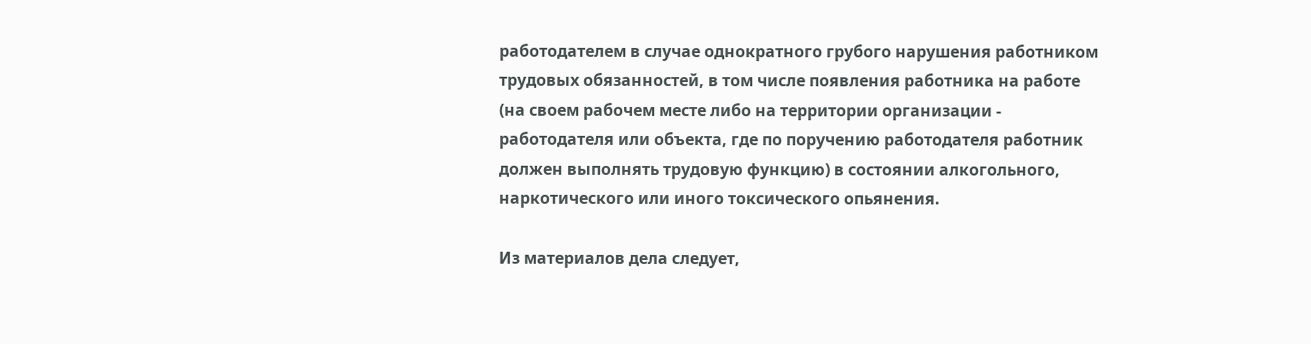работодателем в случае однократного грубого нарушения работником трудовых обязанностей, в том числе появления работника на работе (на своем рабочем месте либо на территории организации - работодателя или объекта, где по поручению работодателя работник должен выполнять трудовую функцию) в состоянии алкогольного, наркотического или иного токсического опьянения.

Из материалов дела следует,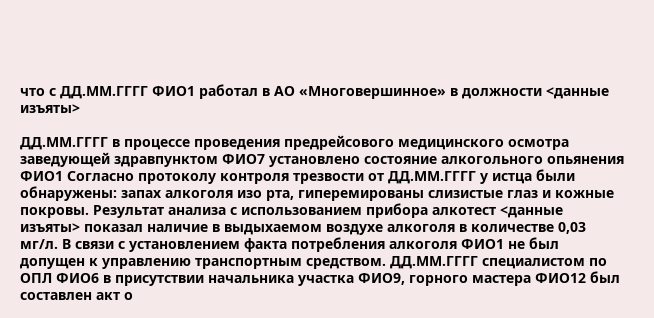что с ДД.ММ.ГГГГ ФИО1 работал в АО «Многовершинное» в должности <данные изъяты>

ДД.ММ.ГГГГ в процессе проведения предрейсового медицинского осмотра заведующей здравпунктом ФИО7 установлено состояние алкогольного опьянения ФИО1 Согласно протоколу контроля трезвости от ДД.ММ.ГГГГ у истца были обнаружены: запах алкоголя изо рта, гиперемированы слизистые глаз и кожные покровы. Результат анализа с использованием прибора алкотест <данные изъяты> показал наличие в выдыхаемом воздухе алкоголя в количестве 0,03 мг/л. В связи с установлением факта потребления алкоголя ФИО1 не был допущен к управлению транспортным средством. ДД.ММ.ГГГГ специалистом по ОПЛ ФИО6 в присутствии начальника участка ФИО9, горного мастера ФИО12 был составлен акт о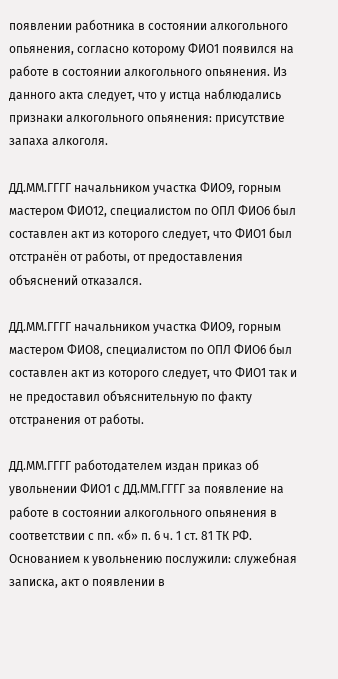появлении работника в состоянии алкогольного опьянения, согласно которому ФИО1 появился на работе в состоянии алкогольного опьянения. Из данного акта следует, что у истца наблюдались признаки алкогольного опьянения: присутствие запаха алкоголя.

ДД.ММ.ГГГГ начальником участка ФИО9, горным мастером ФИО12, специалистом по ОПЛ ФИО6 был составлен акт из которого следует, что ФИО1 был отстранён от работы, от предоставления объяснений отказался.

ДД.ММ.ГГГГ начальником участка ФИО9, горным мастером ФИО8, специалистом по ОПЛ ФИО6 был составлен акт из которого следует, что ФИО1 так и не предоставил объяснительную по факту отстранения от работы.

ДД.ММ.ГГГГ работодателем издан приказ об увольнении ФИО1 с ДД.ММ.ГГГГ за появление на работе в состоянии алкогольного опьянения в соответствии с пп. «б» п. 6 ч. 1 ст. 81 ТК РФ. Основанием к увольнению послужили: служебная записка, акт о появлении в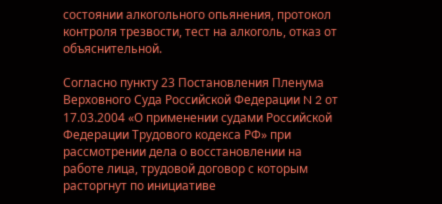состоянии алкогольного опьянения, протокол контроля трезвости, тест на алкоголь, отказ от объяснительной.

Согласно пункту 23 Постановления Пленума Верховного Суда Российской Федерации N 2 от 17.03.2004 «О применении судами Российской Федерации Трудового кодекса РФ» при рассмотрении дела о восстановлении на работе лица, трудовой договор с которым расторгнут по инициативе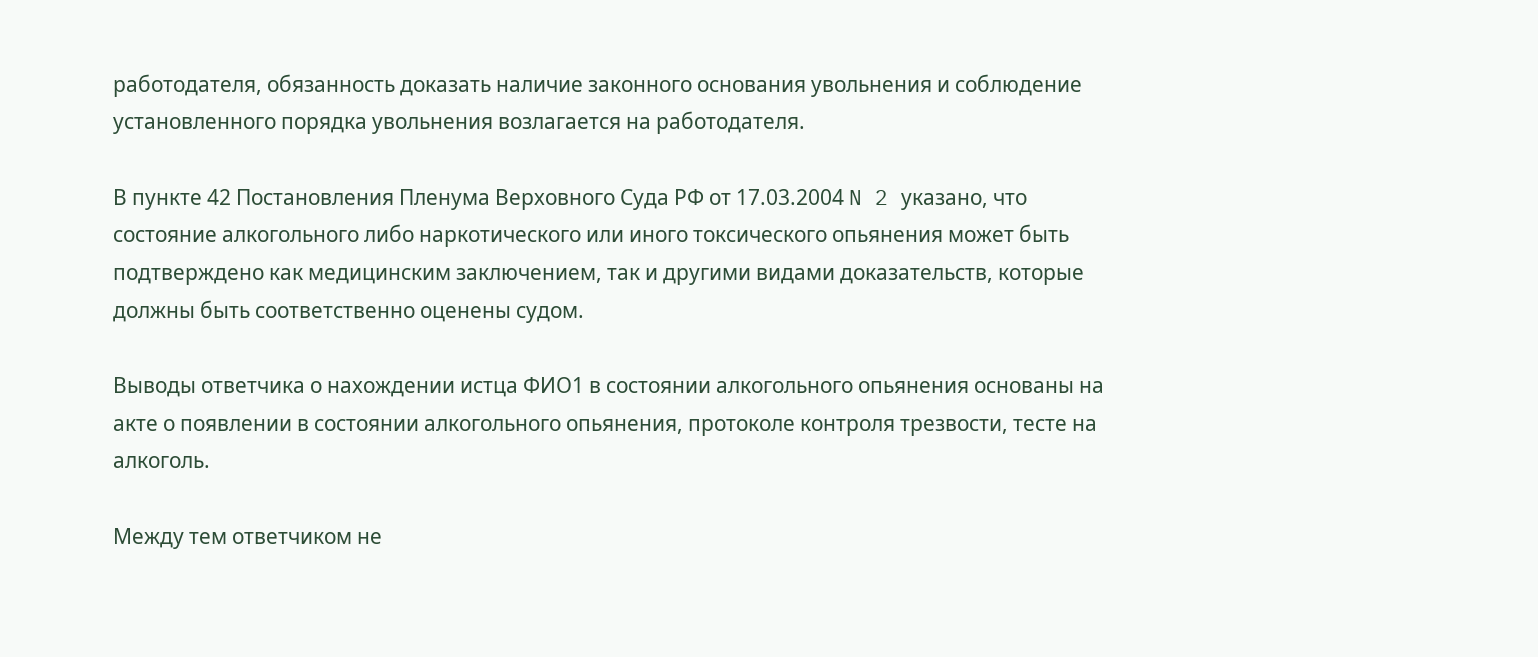работодателя, обязанность доказать наличие законного основания увольнения и соблюдение установленного порядка увольнения возлагается на работодателя.

В пункте 42 Постановления Пленума Верховного Суда РФ от 17.03.2004 N 2 указано, что состояние алкогольного либо наркотического или иного токсического опьянения может быть подтверждено как медицинским заключением, так и другими видами доказательств, которые должны быть соответственно оценены судом.

Выводы ответчика о нахождении истца ФИО1 в состоянии алкогольного опьянения основаны на акте о появлении в состоянии алкогольного опьянения, протоколе контроля трезвости, тесте на алкоголь.

Между тем ответчиком не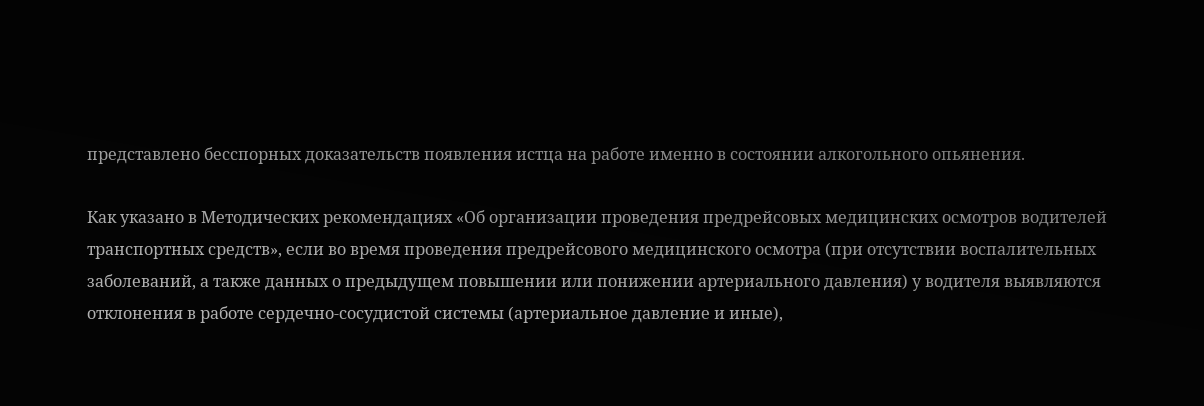представлено бесспорных доказательств появления истца на работе именно в состоянии алкогольного опьянения.

Как указано в Методических рекомендациях «Об организации проведения предрейсовых медицинских осмотров водителей транспортных средств», если во время проведения предрейсового медицинского осмотра (при отсутствии воспалительных заболеваний, а также данных о предыдущем повышении или понижении артериального давления) у водителя выявляются отклонения в работе сердечно-сосудистой системы (артериальное давление и иные),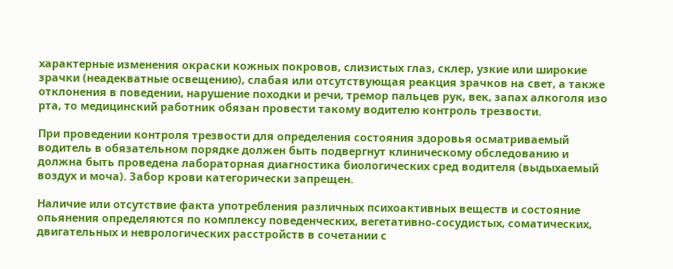характерные изменения окраски кожных покровов, слизистых глаз, склер, узкие или широкие зрачки (неадекватные освещению), слабая или отсутствующая реакция зрачков на свет, а также отклонения в поведении, нарушение походки и речи, тремор пальцев рук, век, запах алкоголя изо рта, то медицинский работник обязан провести такому водителю контроль трезвости.

При проведении контроля трезвости для определения состояния здоровья осматриваемый водитель в обязательном порядке должен быть подвергнут клиническому обследованию и должна быть проведена лабораторная диагностика биологических сред водителя (выдыхаемый воздух и моча). Забор крови категорически запрещен.

Наличие или отсутствие факта употребления различных психоактивных веществ и состояние опьянения определяются по комплексу поведенческих, вегетативно-сосудистых, соматических, двигательных и неврологических расстройств в сочетании с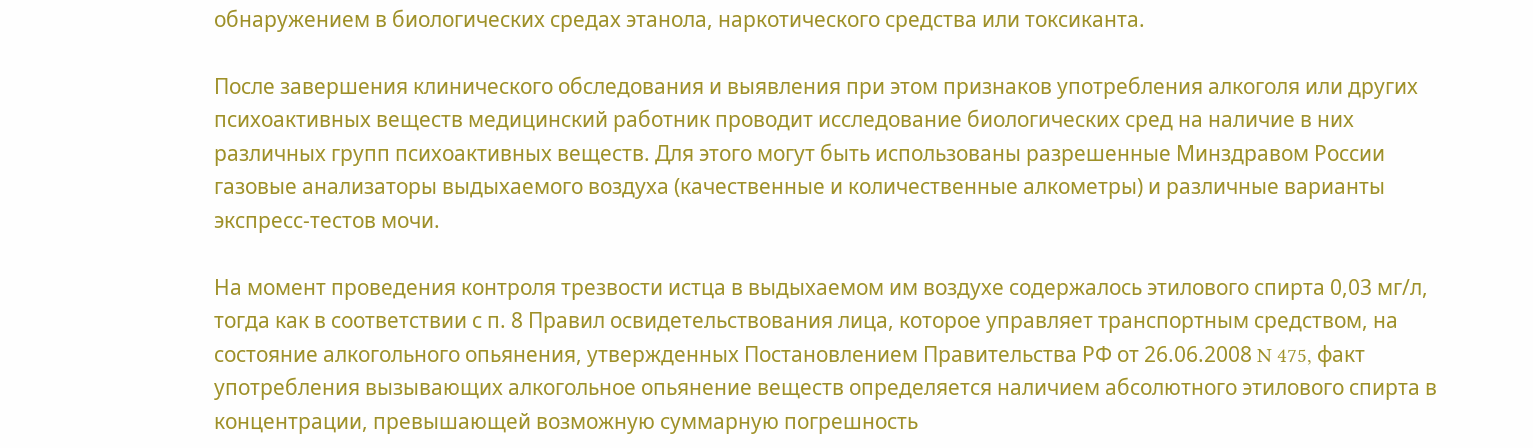обнаружением в биологических средах этанола, наркотического средства или токсиканта.

После завершения клинического обследования и выявления при этом признаков употребления алкоголя или других психоактивных веществ медицинский работник проводит исследование биологических сред на наличие в них различных групп психоактивных веществ. Для этого могут быть использованы разрешенные Минздравом России газовые анализаторы выдыхаемого воздуха (качественные и количественные алкометры) и различные варианты экспресс-тестов мочи.

На момент проведения контроля трезвости истца в выдыхаемом им воздухе содержалось этилового спирта 0,03 мг/л, тогда как в соответствии с п. 8 Правил освидетельствования лица, которое управляет транспортным средством, на состояние алкогольного опьянения, утвержденных Постановлением Правительства РФ от 26.06.2008 N 475, факт употребления вызывающих алкогольное опьянение веществ определяется наличием абсолютного этилового спирта в концентрации, превышающей возможную суммарную погрешность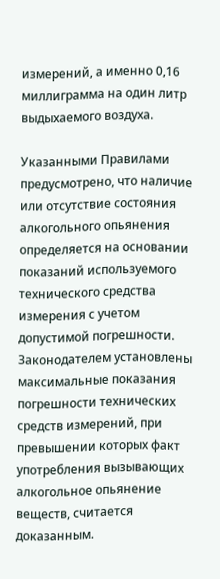измерений, а именно 0,16 миллиграмма на один литр выдыхаемого воздуха.

Указанными Правилами предусмотрено, что наличие или отсутствие состояния алкогольного опьянения определяется на основании показаний используемого технического средства измерения с учетом допустимой погрешности. Законодателем установлены максимальные показания погрешности технических средств измерений, при превышении которых факт употребления вызывающих алкогольное опьянение веществ, считается доказанным.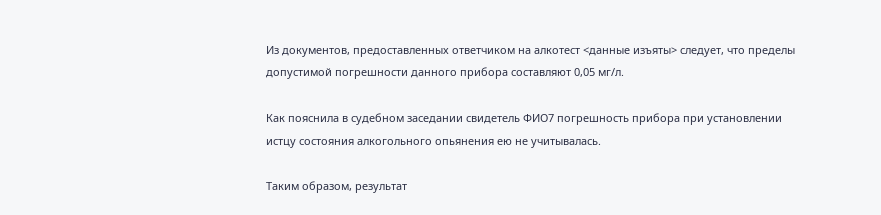Из документов, предоставленных ответчиком на алкотест <данные изъяты> следует, что пределы допустимой погрешности данного прибора составляют 0,05 мг/л.

Как пояснила в судебном заседании свидетель ФИО7 погрешность прибора при установлении истцу состояния алкогольного опьянения ею не учитывалась.

Таким образом, результат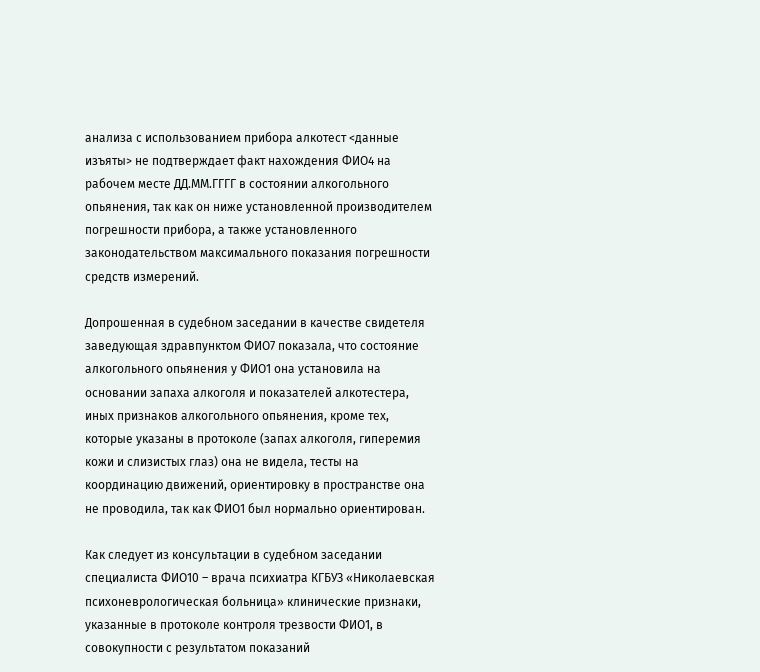анализа с использованием прибора алкотест <данные изъяты> не подтверждает факт нахождения ФИО4 на рабочем месте ДД.ММ.ГГГГ в состоянии алкогольного опьянения, так как он ниже установленной производителем погрешности прибора, а также установленного законодательством максимального показания погрешности средств измерений.

Допрошенная в судебном заседании в качестве свидетеля заведующая здравпунктом ФИО7 показала, что состояние алкогольного опьянения у ФИО1 она установила на основании запаха алкоголя и показателей алкотестера, иных признаков алкогольного опьянения, кроме тех, которые указаны в протоколе (запах алкоголя, гиперемия кожи и слизистых глаз) она не видела, тесты на координацию движений, ориентировку в пространстве она не проводила, так как ФИО1 был нормально ориентирован.

Как следует из консультации в судебном заседании специалиста ФИО10 – врача психиатра КГБУЗ «Николаевская психоневрологическая больница» клинические признаки, указанные в протоколе контроля трезвости ФИО1, в совокупности с результатом показаний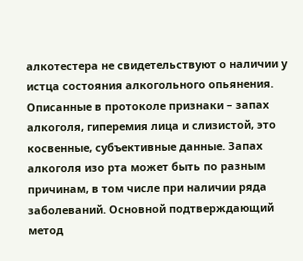алкотестера не свидетельствуют о наличии у истца состояния алкогольного опьянения. Описанные в протоколе признаки – запах алкоголя, гиперемия лица и слизистой, это косвенные, субъективные данные. Запах алкоголя изо рта может быть по разным причинам, в том числе при наличии ряда заболеваний. Основной подтверждающий метод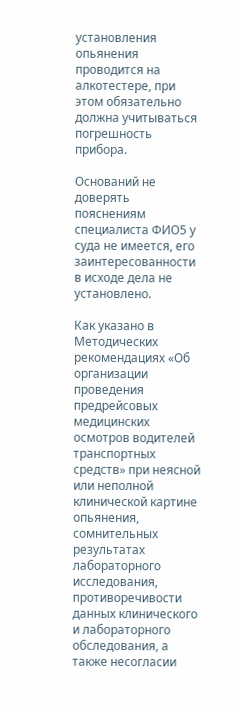установления опьянения проводится на алкотестере, при этом обязательно должна учитываться погрешность прибора.

Оснований не доверять пояснениям специалиста ФИО5 у суда не имеется, его заинтересованности в исходе дела не установлено.

Как указано в Методических рекомендациях «Об организации проведения предрейсовых медицинских осмотров водителей транспортных средств» при неясной или неполной клинической картине опьянения, сомнительных результатах лабораторного исследования, противоречивости данных клинического и лабораторного обследования, а также несогласии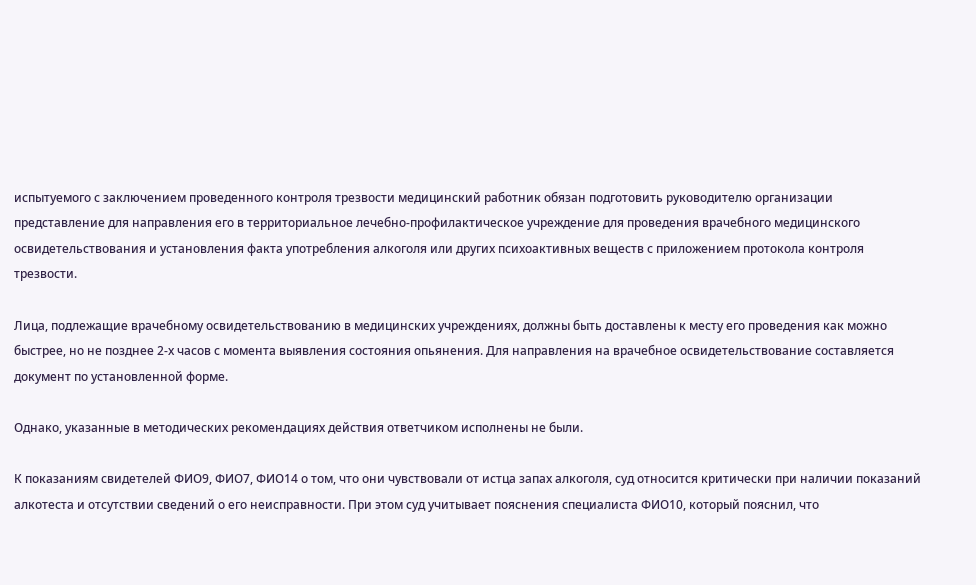испытуемого с заключением проведенного контроля трезвости медицинский работник обязан подготовить руководителю организации представление для направления его в территориальное лечебно-профилактическое учреждение для проведения врачебного медицинского освидетельствования и установления факта употребления алкоголя или других психоактивных веществ с приложением протокола контроля трезвости.

Лица, подлежащие врачебному освидетельствованию в медицинских учреждениях, должны быть доставлены к месту его проведения как можно быстрее, но не позднее 2-х часов с момента выявления состояния опьянения. Для направления на врачебное освидетельствование составляется документ по установленной форме.

Однако, указанные в методических рекомендациях действия ответчиком исполнены не были.

К показаниям свидетелей ФИО9, ФИО7, ФИО14 о том, что они чувствовали от истца запах алкоголя, суд относится критически при наличии показаний алкотеста и отсутствии сведений о его неисправности. При этом суд учитывает пояснения специалиста ФИО10, который пояснил, что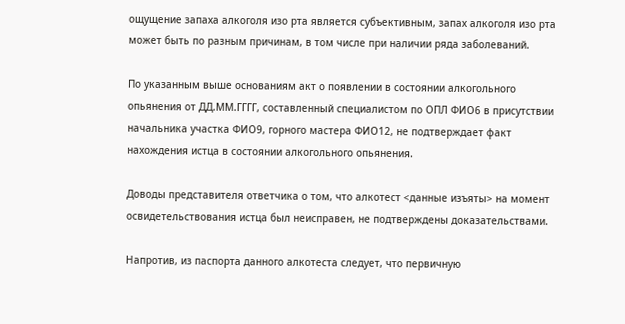ощущение запаха алкоголя изо рта является субъективным, запах алкоголя изо рта может быть по разным причинам, в том числе при наличии ряда заболеваний.

По указанным выше основаниям акт о появлении в состоянии алкогольного опьянения от ДД.ММ.ГГГГ, составленный специалистом по ОПЛ ФИО6 в присутствии начальника участка ФИО9, горного мастера ФИО12, не подтверждает факт нахождения истца в состоянии алкогольного опьянения.

Доводы представителя ответчика о том, что алкотест <данные изъяты> на момент освидетельствования истца был неисправен, не подтверждены доказательствами.

Напротив, из паспорта данного алкотеста следует, что первичную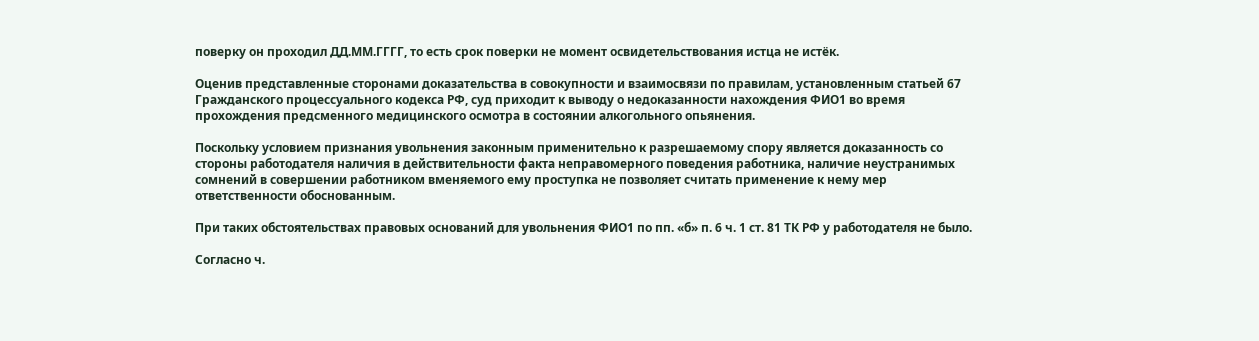поверку он проходил ДД.ММ.ГГГГ, то есть срок поверки не момент освидетельствования истца не истёк.

Оценив представленные сторонами доказательства в совокупности и взаимосвязи по правилам, установленным статьей 67 Гражданского процессуального кодекса РФ, суд приходит к выводу о недоказанности нахождения ФИО1 во время прохождения предсменного медицинского осмотра в состоянии алкогольного опьянения.

Поскольку условием признания увольнения законным применительно к разрешаемому спору является доказанность со стороны работодателя наличия в действительности факта неправомерного поведения работника, наличие неустранимых сомнений в совершении работником вменяемого ему проступка не позволяет считать применение к нему мер ответственности обоснованным.

При таких обстоятельствах правовых оснований для увольнения ФИО1 по пп. «б» п. 6 ч. 1 ст. 81 ТК РФ у работодателя не было.

Согласно ч.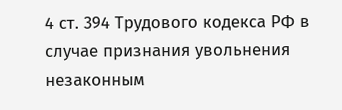4 ст. 394 Трудового кодекса РФ в случае признания увольнения незаконным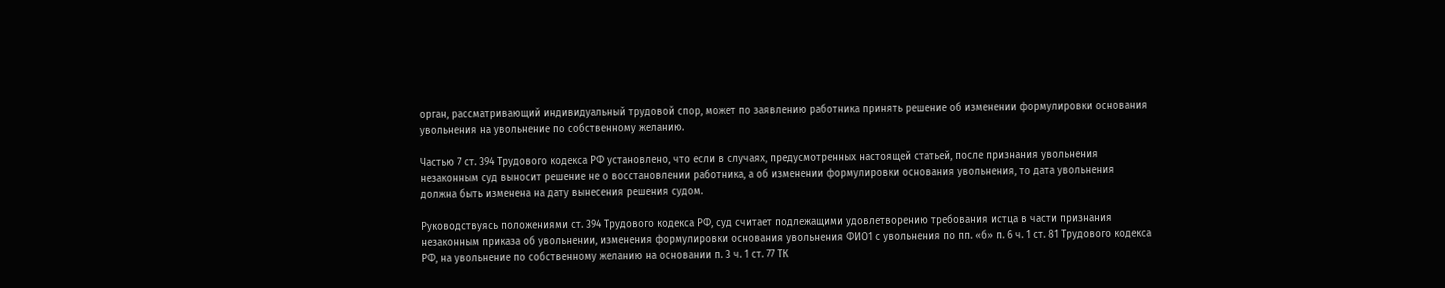орган, рассматривающий индивидуальный трудовой спор, может по заявлению работника принять решение об изменении формулировки основания увольнения на увольнение по собственному желанию.

Частью 7 ст. 394 Трудового кодекса РФ установлено, что если в случаях, предусмотренных настоящей статьей, после признания увольнения незаконным суд выносит решение не о восстановлении работника, а об изменении формулировки основания увольнения, то дата увольнения должна быть изменена на дату вынесения решения судом.

Руководствуясь положениями ст. 394 Трудового кодекса РФ, суд считает подлежащими удовлетворению требования истца в части признания незаконным приказа об увольнении, изменения формулировки основания увольнения ФИО1 с увольнения по пп. «б» п. 6 ч. 1 ст. 81 Трудового кодекса РФ, на увольнение по собственному желанию на основании п. 3 ч. 1 ст. 77 ТК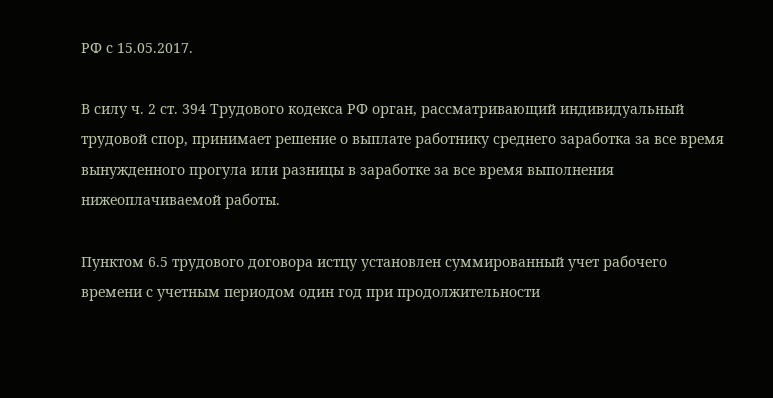РФ с 15.05.2017.

В силу ч. 2 ст. 394 Трудового кодекса РФ орган, рассматривающий индивидуальный трудовой спор, принимает решение о выплате работнику среднего заработка за все время вынужденного прогула или разницы в заработке за все время выполнения нижеоплачиваемой работы.

Пунктом 6.5 трудового договора истцу установлен суммированный учет рабочего времени с учетным периодом один год при продолжительности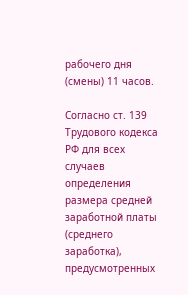рабочего дня (смены) 11 часов.

Согласно ст. 139 Трудового кодекса РФ для всех случаев определения размера средней заработной платы (среднего заработка), предусмотренных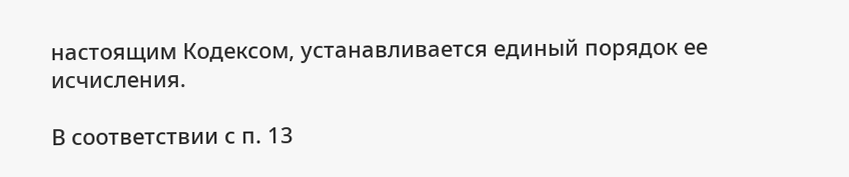настоящим Кодексом, устанавливается единый порядок ее исчисления.

В соответствии с п. 13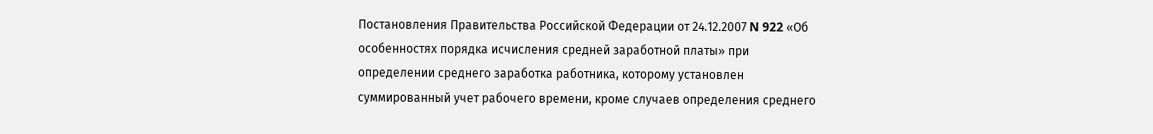Постановления Правительства Российской Федерации от 24.12.2007 N 922 «Об особенностях порядка исчисления средней заработной платы» при определении среднего заработка работника, которому установлен суммированный учет рабочего времени, кроме случаев определения среднего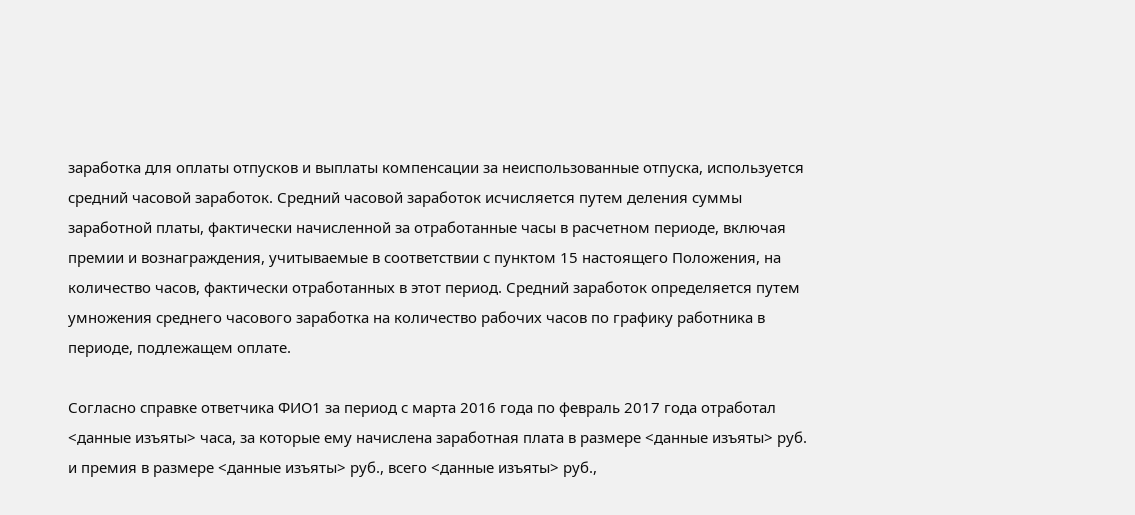заработка для оплаты отпусков и выплаты компенсации за неиспользованные отпуска, используется средний часовой заработок. Средний часовой заработок исчисляется путем деления суммы заработной платы, фактически начисленной за отработанные часы в расчетном периоде, включая премии и вознаграждения, учитываемые в соответствии с пунктом 15 настоящего Положения, на количество часов, фактически отработанных в этот период. Средний заработок определяется путем умножения среднего часового заработка на количество рабочих часов по графику работника в периоде, подлежащем оплате.

Согласно справке ответчика ФИО1 за период с марта 2016 года по февраль 2017 года отработал <данные изъяты> часа, за которые ему начислена заработная плата в размере <данные изъяты> руб. и премия в размере <данные изъяты> руб., всего <данные изъяты> руб.,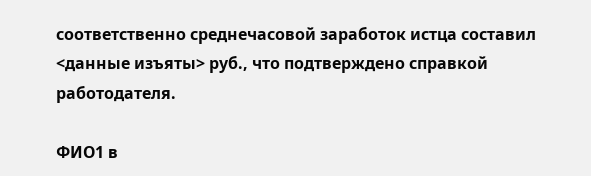соответственно среднечасовой заработок истца составил <данные изъяты> руб., что подтверждено справкой работодателя.

ФИО1 в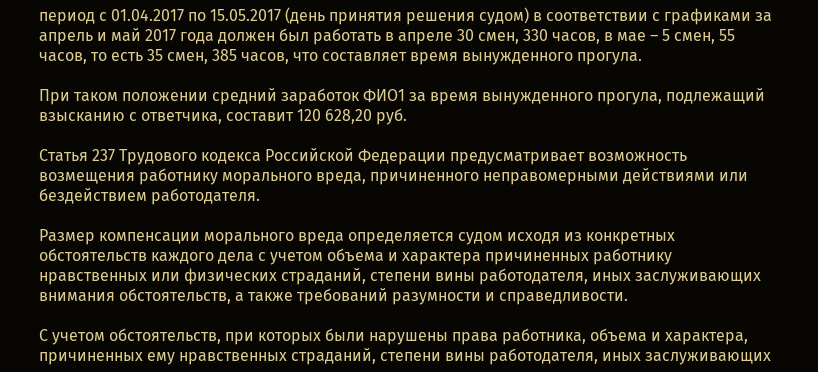период с 01.04.2017 по 15.05.2017 (день принятия решения судом) в соответствии с графиками за апрель и май 2017 года должен был работать в апреле 30 смен, 330 часов, в мае – 5 смен, 55 часов, то есть 35 смен, 385 часов, что составляет время вынужденного прогула.

При таком положении средний заработок ФИО1 за время вынужденного прогула, подлежащий взысканию с ответчика, составит 120 628,20 руб.

Статья 237 Трудового кодекса Российской Федерации предусматривает возможность возмещения работнику морального вреда, причиненного неправомерными действиями или бездействием работодателя.

Размер компенсации морального вреда определяется судом исходя из конкретных обстоятельств каждого дела с учетом объема и характера причиненных работнику нравственных или физических страданий, степени вины работодателя, иных заслуживающих внимания обстоятельств, а также требований разумности и справедливости.

С учетом обстоятельств, при которых были нарушены права работника, объема и характера, причиненных ему нравственных страданий, степени вины работодателя, иных заслуживающих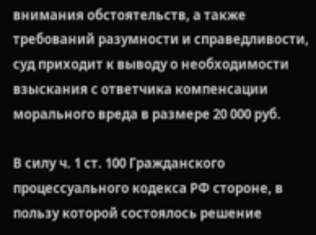внимания обстоятельств, а также требований разумности и справедливости, суд приходит к выводу о необходимости взыскания с ответчика компенсации морального вреда в размере 20 000 руб.

В силу ч. 1 ст. 100 Гражданского процессуального кодекса РФ стороне, в пользу которой состоялось решение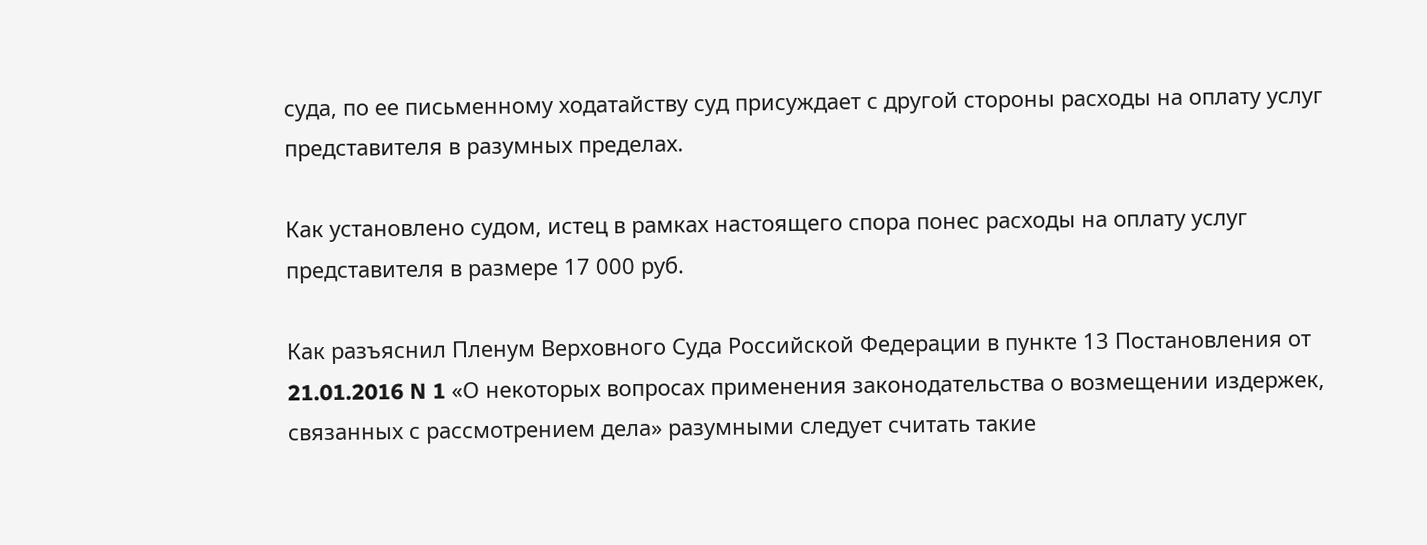суда, по ее письменному ходатайству суд присуждает с другой стороны расходы на оплату услуг представителя в разумных пределах.

Как установлено судом, истец в рамках настоящего спора понес расходы на оплату услуг представителя в размере 17 000 руб.

Как разъяснил Пленум Верховного Суда Российской Федерации в пункте 13 Постановления от 21.01.2016 N 1 «О некоторых вопросах применения законодательства о возмещении издержек, связанных с рассмотрением дела» разумными следует считать такие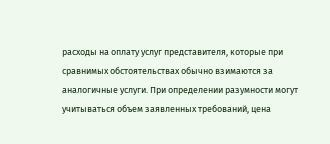расходы на оплату услуг представителя, которые при сравнимых обстоятельствах обычно взимаются за аналогичные услуги. При определении разумности могут учитываться объем заявленных требований, цена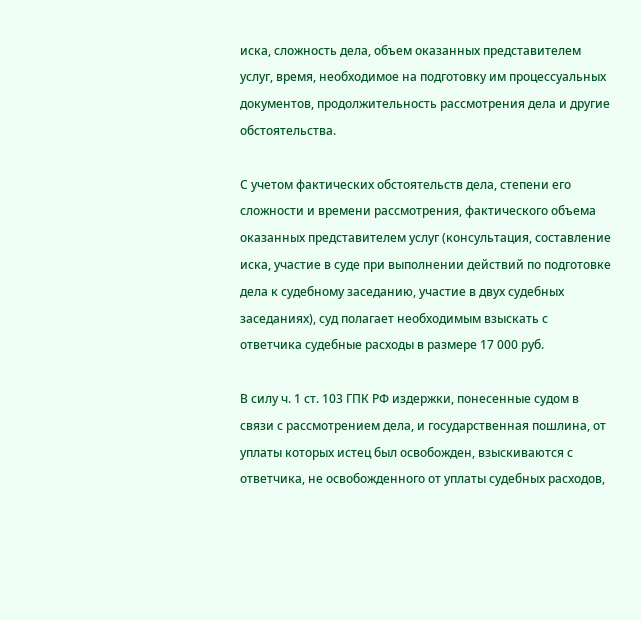иска, сложность дела, объем оказанных представителем услуг, время, необходимое на подготовку им процессуальных документов, продолжительность рассмотрения дела и другие обстоятельства.

С учетом фактических обстоятельств дела, степени его сложности и времени рассмотрения, фактического объема оказанных представителем услуг (консультация, составление иска, участие в суде при выполнении действий по подготовке дела к судебному заседанию, участие в двух судебных заседаниях), суд полагает необходимым взыскать с ответчика судебные расходы в размере 17 000 руб.

В силу ч. 1 ст. 103 ГПК РФ издержки, понесенные судом в связи с рассмотрением дела, и государственная пошлина, от уплаты которых истец был освобожден, взыскиваются с ответчика, не освобожденного от уплаты судебных расходов,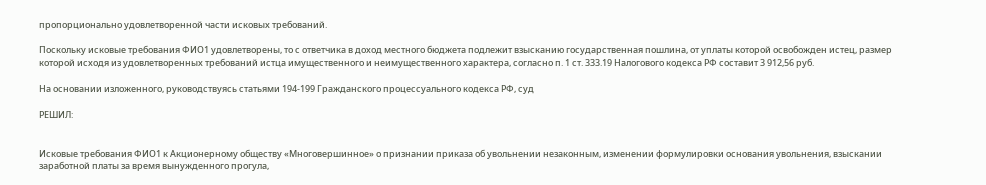пропорционально удовлетворенной части исковых требований.

Поскольку исковые требования ФИО1 удовлетворены, то с ответчика в доход местного бюджета подлежит взысканию государственная пошлина, от уплаты которой освобожден истец, размер которой исходя из удовлетворенных требований истца имущественного и неимущественного характера, согласно п. 1 ст. 333.19 Налогового кодекса РФ составит 3 912,56 руб.

На основании изложенного, руководствуясь статьями 194-199 Гражданского процессуального кодекса РФ, суд

РЕШИЛ:


Исковые требования ФИО1 к Акционерному обществу «Многовершинное» о признании приказа об увольнении незаконным, изменении формулировки основания увольнения, взыскании заработной платы за время вынужденного прогула,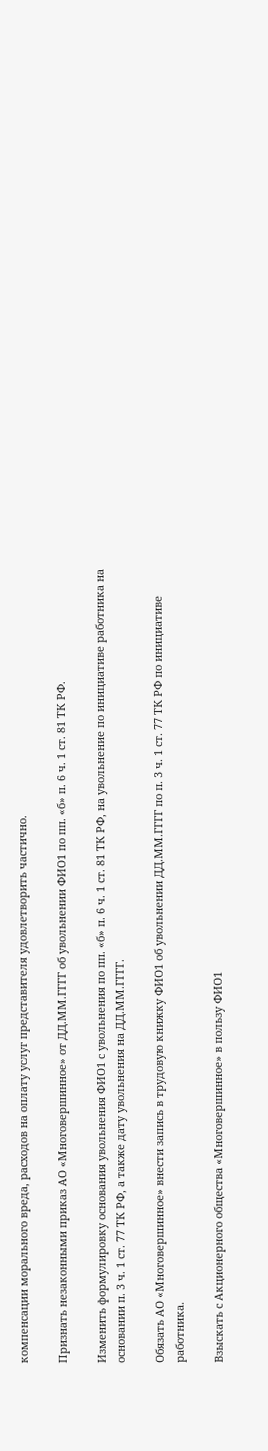компенсации морального вреда, расходов на оплату услуг представителя удовлетворить частично.

Признать незаконными приказ АО «Многовершинное» от ДД.ММ.ГГГГ об увольнении ФИО1 по пп. «б» п. 6 ч. 1 ст. 81 ТК РФ.

Изменить формулировку основания увольнения ФИО1 с увольнения по пп. «б» п. 6 ч. 1 ст. 81 ТК РФ, на увольнение по инициативе работника на основании п. 3 ч. 1 ст. 77 ТК РФ, а также дату увольнения на ДД.ММ.ГГГГ.

Обязать АО «Многовершинное» внести запись в трудовую книжку ФИО1 об увольнении ДД.ММ.ГГГГ по п. 3 ч. 1 ст. 77 ТК РФ по инициативе работника.

Взыскать с Акционерного общества «Многовершинное» в пользу ФИО1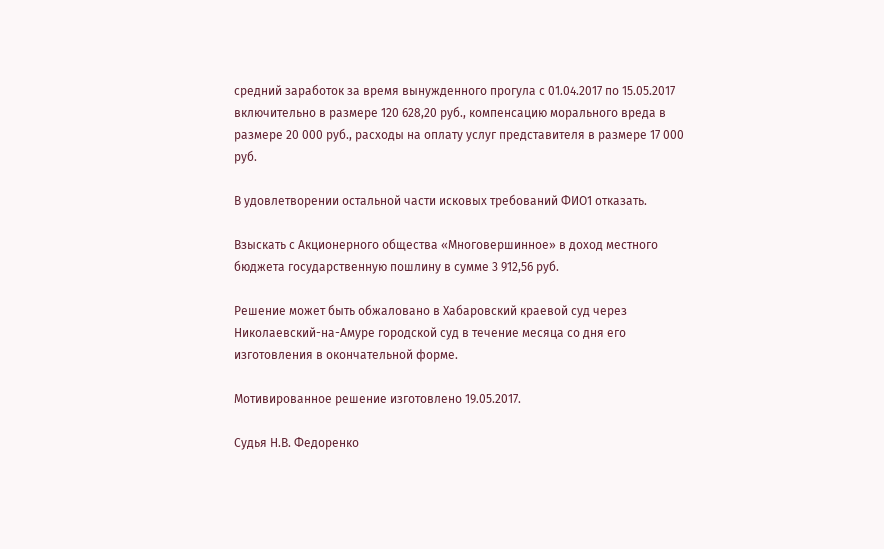средний заработок за время вынужденного прогула с 01.04.2017 по 15.05.2017 включительно в размере 120 628,20 руб., компенсацию морального вреда в размере 20 000 руб., расходы на оплату услуг представителя в размере 17 000 руб.

В удовлетворении остальной части исковых требований ФИО1 отказать.

Взыскать с Акционерного общества «Многовершинное» в доход местного бюджета государственную пошлину в сумме 3 912,56 руб.

Решение может быть обжаловано в Хабаровский краевой суд через Николаевский-на-Амуре городской суд в течение месяца со дня его изготовления в окончательной форме.

Мотивированное решение изготовлено 19.05.2017.

Судья Н.В. Федоренко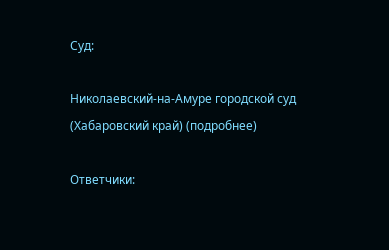Суд:

Николаевский-на-Амуре городской суд (Хабаровский край) (подробнее)

Ответчики: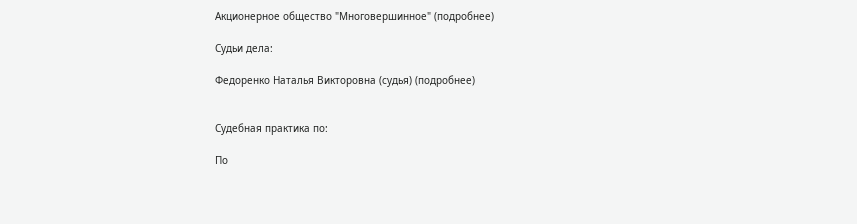Акционерное общество "Многовершинное" (подробнее)

Судьи дела:

Федоренко Наталья Викторовна (судья) (подробнее)


Судебная практика по:

По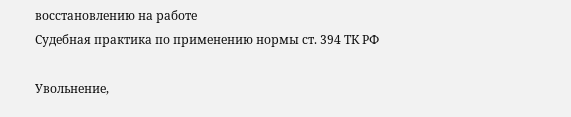восстановлению на работе
Судебная практика по применению нормы ст. 394 ТК РФ

Увольнение,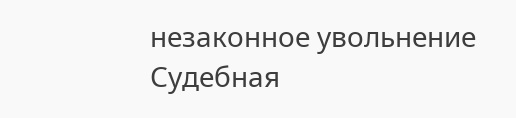незаконное увольнение
Судебная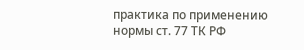практика по применению нормы ст. 77 ТК РФ